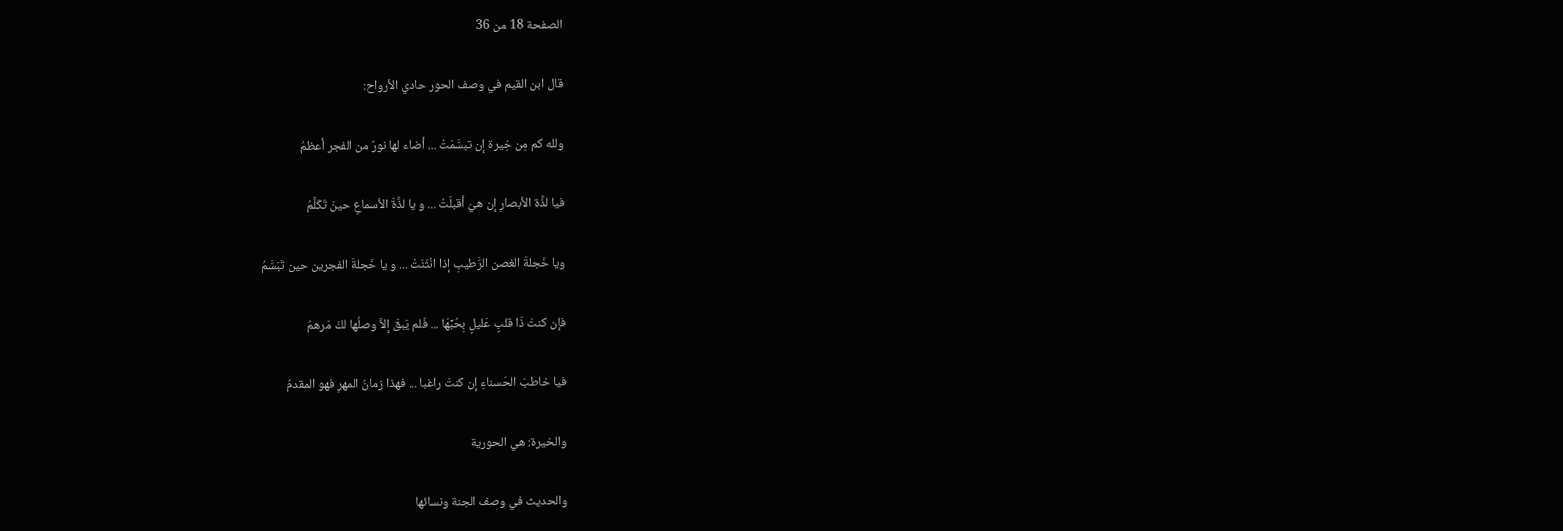الصفحة 18 من 36

قال ابن القيم في وصف الحور حادي الأرواح:

ولله كم مِن خِيرة إن تبسَّمَتْ ... أضاء لها نورٌ من الفجر أعظمُ

فيا لذَّة الأبصارِ إن هيَ أقبلَتْ ... و يا لذَّةَ الأسماعِ حينَ تَكَلَّمُ

ويا خَجلةَ الغصن الرَّطيبِ إذا انْثَنَتْ ... و يا خَجلةَ الفجرين حين تَبَسَّمُ

فإن كنتَ ذَا قلبٍ عَليلٍ بِحُبِّهَا ... فَلم يَبقَ إلاَّ وصلُها لكَ مَرهمُ

فيا خاطبَ الحَسناءِ إن كنتَ راغبا ... فهذا زمانُ المهرِ فهو المقدمُ

والخيرة: هي الحورية

والحديث في وصف الجنة ونسائها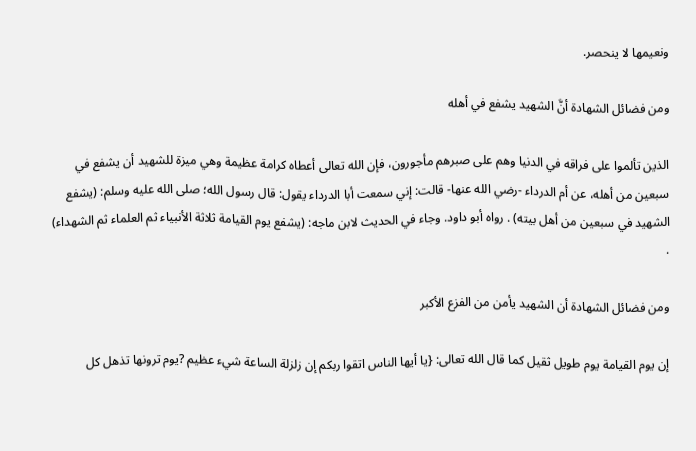ونعيمها لا ينحصر.

ومن فضائل الشهادة أنَّ الشهيد يشفع في أهله

الذين تألموا على فراقه في الدنيا وهم على صبرهم مأجورون، فإن الله تعالى أعطاه كرامة عظيمة وهي ميزة للشهيد أن يشفع في سبعين من أهله، عن أم الدرداء -رضي الله عنها- قالت: إني سمعت أبا الدرداء يقول: قال رسول الله؛ صلى الله عليه وسلم: (يشفع الشهيد في سبعين من أهل بيته) . رواه أبو داود. وجاء في الحديث لابن ماجه: (يشفع يوم القيامة ثلاثة الأنبياء ثم العلماء ثم الشهداء) .

ومن فضائل الشهادة أن الشهيد يأمن من الفزع الأكبر

إن يوم القيامة يوم طويل ثقيل كما قال الله تعالى: {يا أيها الناس اتقوا ربكم إن زلزلة الساعة شيء عظيم ?يوم ترونها تذهل كل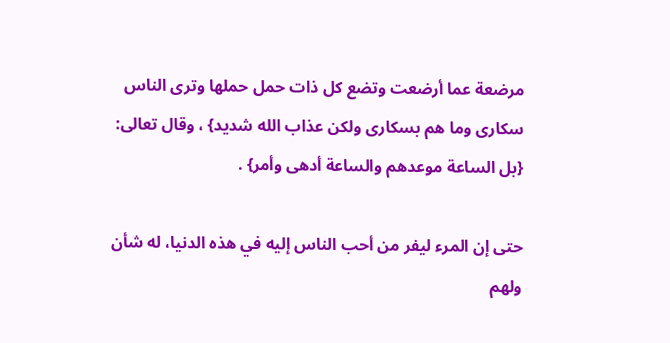مرضعة عما أرضعت وتضع كل ذات حمل حملها وترى الناس سكارى وما هم بسكارى ولكن عذاب الله شديد} ، وقال تعالى: {بل الساعة موعدهم والساعة أدهى وأمر} .

حتى إن المرء ليفر من أحب الناس إليه في هذه الدنيا، له شأن ولهم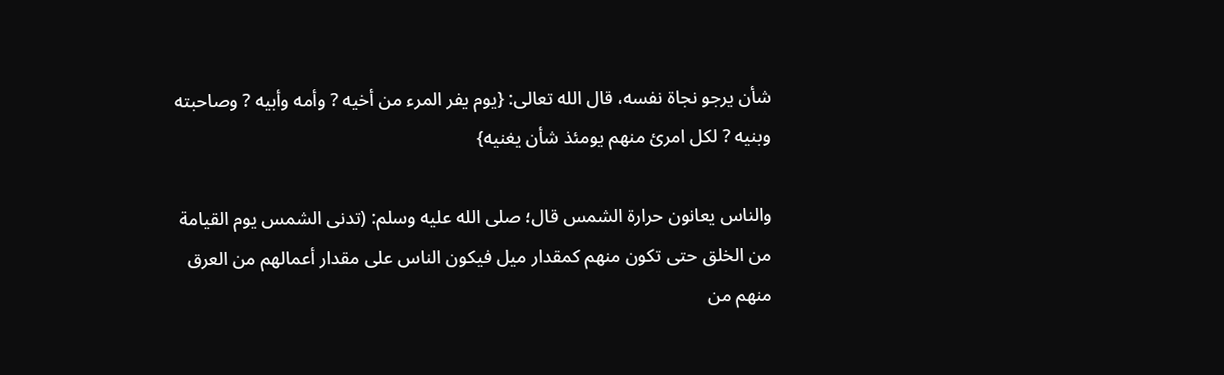شأن يرجو نجاة نفسه، قال الله تعالى: {يوم يفر المرء من أخيه ? وأمه وأبيه ? وصاحبته وبنيه ? لكل امرئ منهم يومئذ شأن يغنيه}

والناس يعانون حرارة الشمس قال؛ صلى الله عليه وسلم: (تدنى الشمس يوم القيامة من الخلق حتى تكون منهم كمقدار ميل فيكون الناس على مقدار أعمالهم من العرق منهم من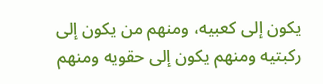يكون إلى كعبيه، ومنهم من يكون إلى ركبتيه ومنهم يكون إلى حقويه ومنهم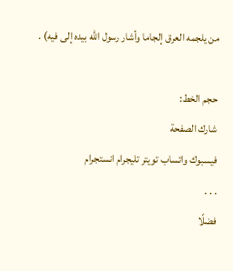من يلجمه العرق إلجاما وأشار رسول الله بيده إلى فيه) .

حجم الخط:
شارك الصفحة
فيسبوك واتساب تويتر تليجرام انستجرام
. . .
فضلًا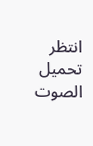انتظر تحميل الصوت